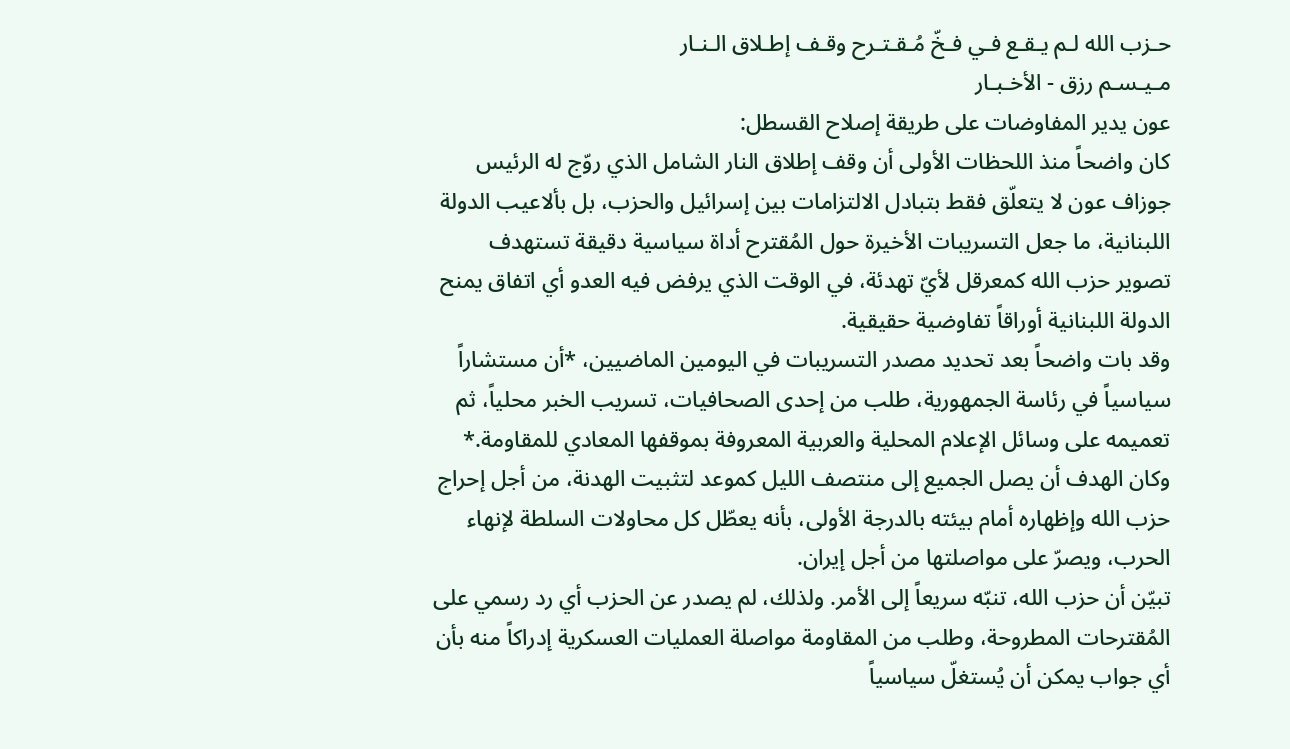حـزب الله لـم يـقـع فـي فـخّ مُـقـتـرح وقـف إطـلاق الـنـار
مـيـسـم رزق - الأخـبـار
عون يدير المفاوضات على طريقة إصلاح القسطل:
كان واضحاً منذ اللحظات الأولى أن وقف إطلاق النار الشامل الذي روّج له الرئيس جوزاف عون لا يتعلّق فقط بتبادل الالتزامات بين إسرائيل والحزب، بل بألاعيب الدولة اللبنانية، ما جعل التسريبات الأخيرة حول المُقترح أداة سياسية دقيقة تستهدف تصوير حزب الله كمعرقل لأيّ تهدئة، في الوقت الذي يرفض فيه العدو أي اتفاق يمنح الدولة اللبنانية أوراقاً تفاوضية حقيقية.
وقد بات واضحاً بعد تحديد مصدر التسريبات في اليومين الماضيين، *أن مستشاراً سياسياً في رئاسة الجمهورية، طلب من إحدى الصحافيات، تسريب الخبر محلياً، ثم تعميمه على وسائل الإعلام المحلية والعربية المعروفة بموقفها المعادي للمقاومة.*
وكان الهدف أن يصل الجميع إلى منتصف الليل كموعد لتثبيت الهدنة، من أجل إحراج حزب الله وإظهاره أمام بيئته بالدرجة الأولى، بأنه يعطّل كل محاولات السلطة لإنهاء الحرب، ويصرّ على مواصلتها من أجل إيران.
تبيّن أن حزب الله، تنبّه سريعاً إلى الأمر. ولذلك، لم يصدر عن الحزب أي رد رسمي على المُقترحات المطروحة، وطلب من المقاومة مواصلة العمليات العسكرية إدراكاً منه بأن أي جواب يمكن أن يُستغلّ سياسياً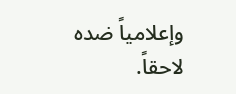وإعلامياً ضده لاحقاً.